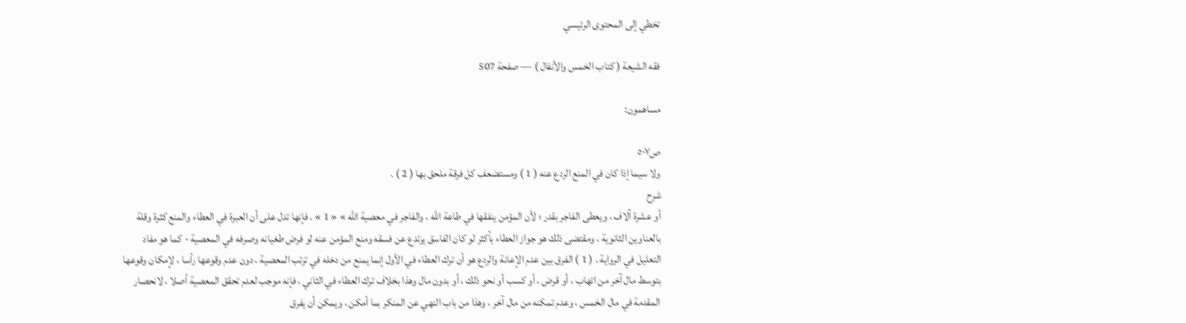تخطي إلى المحتوى الرئيسي

فقه الشيعة ( كتاب الخمس والأنفال ) — صفحة 507

مساهمون:

ص٥٠٧
ولا سيما إذا كان في المنع الردع عنه ( 1 ) ومستضعف كل فرقة ملحق بها ( 2 ) .
شرح
أو عشرة آلاف ، ويعطى الفاجر بقدر ؛ لأن المؤمن ينفقها في طاعة اللّه ، والفاجر في معصية اللّه » « 1 » . فإنها تدل على أن العبرة في العطاء والمنع كثرة وقلة بالعناوين الثانوية ، ومقتضى ذلك هو جواز العطاء بأكثر لو كان الفاسق يرتدع عن فسقه ومنع المؤمن عنه لو فرض طغيانه وصرفه في المعصية - كما هو مفاد التعليل في الرواية . ( 1 ) الفرق بين عدم الإعانة والردع هو أن ترك العطاء في الأول إنما يمنع من دخله في ترتب المعصية ، دون عدم وقوعها رأسا ، لإمكان وقوعها بتوسط مال آخر من اتهاب ، أو قرض ، أو كسب أو نحو ذلك ، أو بدون مال وهذا بخلاف ترك العطاء في الثاني ، فإنه موجب لعدم تحقق المعصية أصلا ، لانحصار المقدمة في مال الخمس ، وعدم تمكنه من مال آخر ، وهذا من باب النهي عن المنكر بما أمكن ، ويمكن أن يفرق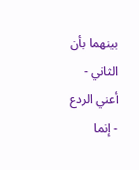بينهما بأن الثاني - أعني الردع - إنما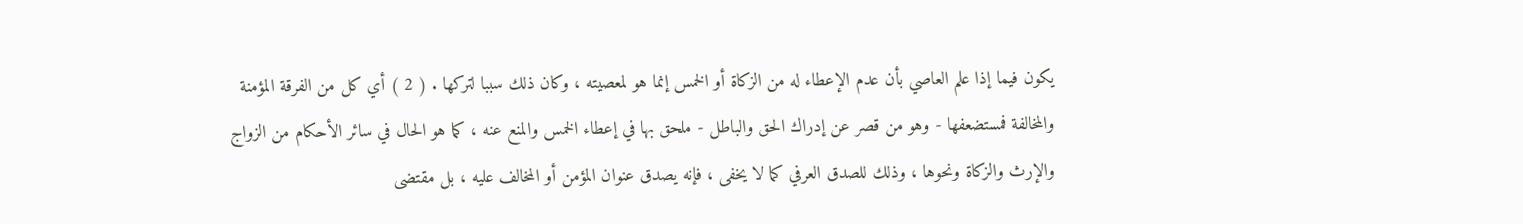يكون فيما إذا علم العاصي بأن عدم الإعطاء له من الزكاة أو الخمس إنما هو لمعصيته ، وكان ذلك سببا لتركها . ( 2 ) أي كل من الفرقة المؤمنة والمخالفة فمستضعفها - وهو من قصر عن إدراك الحق والباطل - ملحق بها في إعطاء الخمس والمنع عنه ، كما هو الحال في سائر الأحكام من الزواج والإرث والزكاة ونحوها ، وذلك للصدق العرفي كما لا يخفى ، فإنه يصدق عنوان المؤمن أو المخالف عليه ، بل مقتضى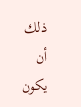ذلك أن يكون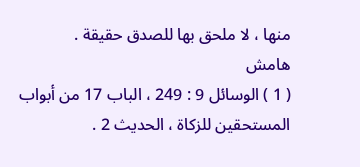منها ، لا ملحق بها للصدق حقيقة .
هامش
( 1 ) الوسائل 9 : 249 ، الباب 17 من أبواب المستحقين للزكاة ، الحديث 2 .